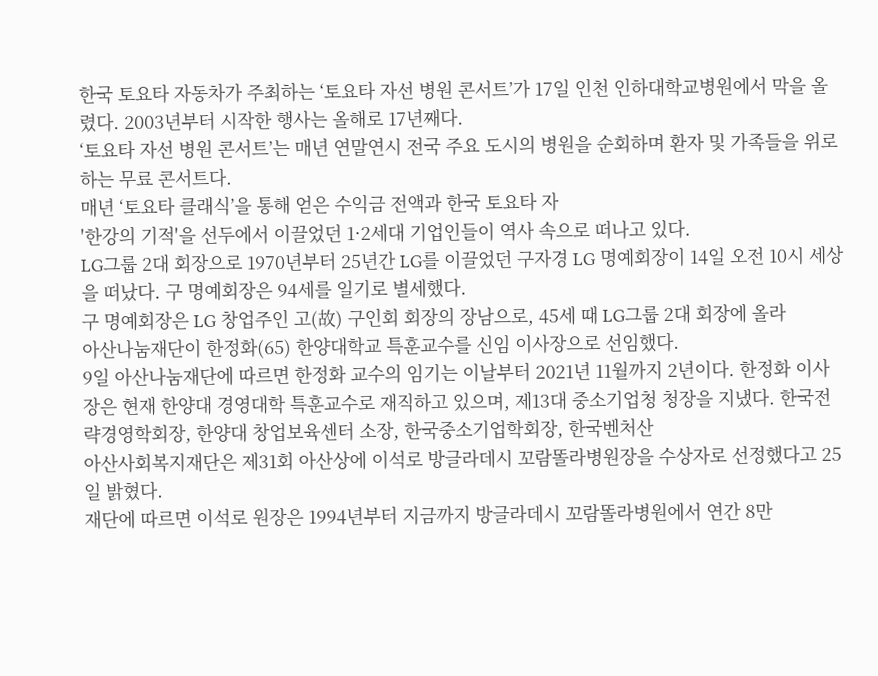한국 토요타 자동차가 주최하는 ‘토요타 자선 병원 콘서트’가 17일 인천 인하대학교병원에서 막을 올렸다. 2003년부터 시작한 행사는 올해로 17년째다.
‘토요타 자선 병원 콘서트’는 매년 연말연시 전국 주요 도시의 병원을 순회하며 환자 및 가족들을 위로하는 무료 콘서트다.
매년 ‘토요타 클래식’을 통해 얻은 수익금 전액과 한국 토요타 자
'한강의 기적'을 선두에서 이끌었던 1·2세대 기업인들이 역사 속으로 떠나고 있다.
LG그룹 2대 회장으로 1970년부터 25년간 LG를 이끌었던 구자경 LG 명예회장이 14일 오전 10시 세상을 떠났다. 구 명예회장은 94세를 일기로 별세했다.
구 명예회장은 LG 창업주인 고(故) 구인회 회장의 장남으로, 45세 때 LG그룹 2대 회장에 올라
아산나눔재단이 한정화(65) 한양대학교 특훈교수를 신임 이사장으로 선임했다.
9일 아산나눔재단에 따르면 한정화 교수의 임기는 이날부터 2021년 11월까지 2년이다. 한정화 이사장은 현재 한양대 경영대학 특훈교수로 재직하고 있으며, 제13대 중소기업청 청장을 지냈다. 한국전략경영학회장, 한양대 창업보육센터 소장, 한국중소기업학회장, 한국벤처산
아산사회복지재단은 제31회 아산상에 이석로 방글라데시 꼬람똘라병원장을 수상자로 선정했다고 25일 밝혔다.
재단에 따르면 이석로 원장은 1994년부터 지금까지 방글라데시 꼬람똘라병원에서 연간 8만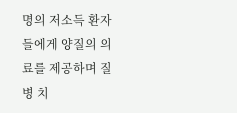명의 저소득 환자들에게 양질의 의료를 제공하며 질병 치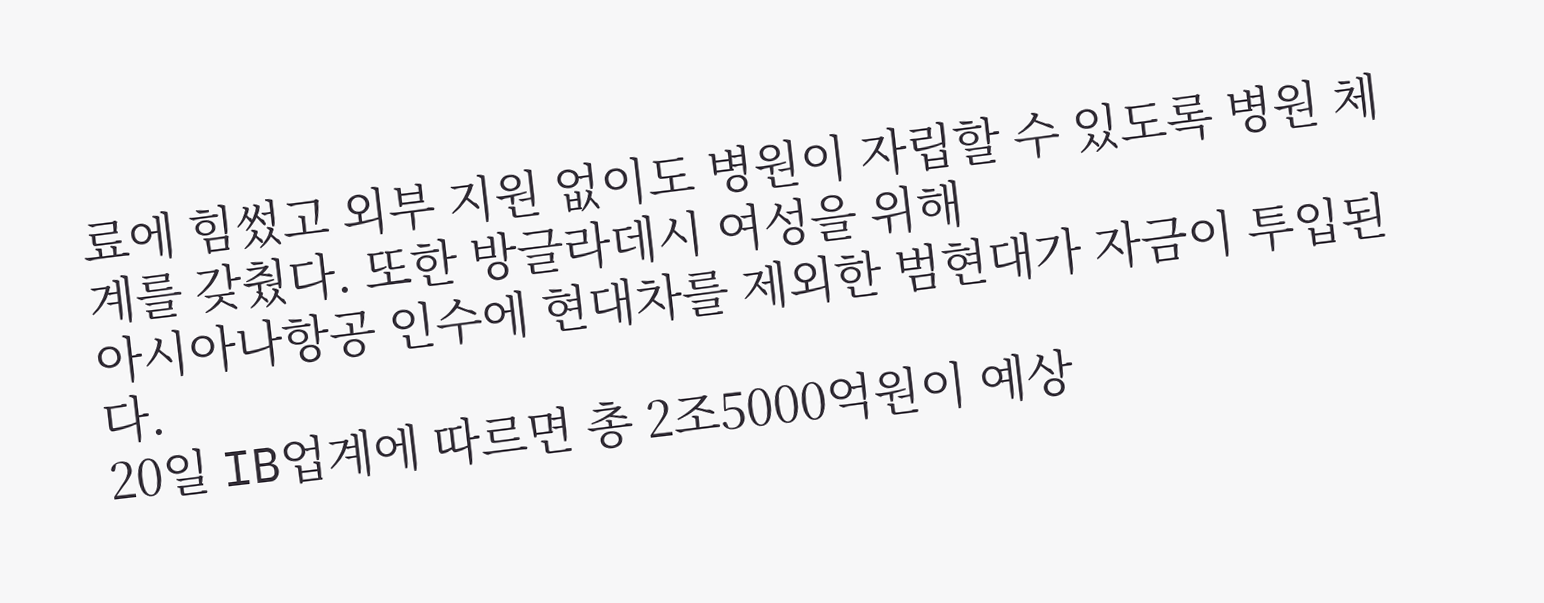료에 힘썼고 외부 지원 없이도 병원이 자립할 수 있도록 병원 체계를 갖췄다. 또한 방글라데시 여성을 위해
아시아나항공 인수에 현대차를 제외한 범현대가 자금이 투입된다.
20일 IB업계에 따르면 총 2조5000억원이 예상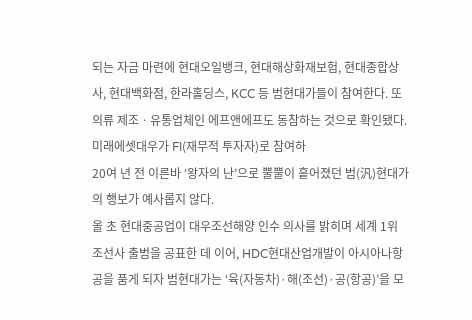되는 자금 마련에 현대오일뱅크, 현대해상화재보험, 현대종합상사, 현대백화점, 한라홀딩스, KCC 등 범현대가들이 참여한다. 또 의류 제조ㆍ유통업체인 에프앤에프도 동참하는 것으로 확인됐다.
미래에셋대우가 FI(재무적 투자자)로 참여하
20여 년 전 이른바 ‘왕자의 난’으로 뿔뿔이 흩어졌던 범(汎)현대가의 행보가 예사롭지 않다.
올 초 현대중공업이 대우조선해양 인수 의사를 밝히며 세계 1위 조선사 출범을 공표한 데 이어, HDC현대산업개발이 아시아나항공을 품게 되자 범현대가는 ‘육(자동차)·해(조선)·공(항공)’을 모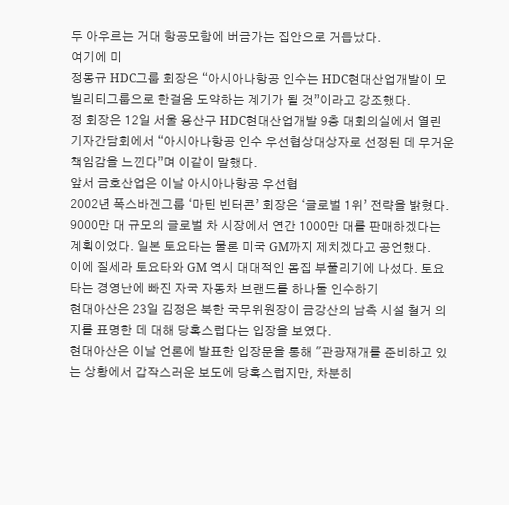두 아우르는 거대 항공모함에 버금가는 집안으로 거듭났다.
여기에 미
정몽규 HDC그룹 회장은 “아시아나항공 인수는 HDC현대산업개발이 모빌리티그룹으로 한걸음 도약하는 계기가 될 것”이라고 강조했다.
정 회장은 12일 서울 용산구 HDC현대산업개발 9층 대회의실에서 열린 기자간담회에서 “아시아나항공 인수 우선협상대상자로 선정된 데 무거운 책임감을 느낀다”며 이같이 말했다.
앞서 금호산업은 이날 아시아나항공 우선협
2002년 폭스바겐그룹 ‘마틴 빈터콘’ 회장은 ‘글로벌 1위’ 전략을 밝혔다.
9000만 대 규모의 글로벌 차 시장에서 연간 1000만 대를 판매하겠다는 계획이었다. 일본 토요타는 물론 미국 GM까지 제치겠다고 공언했다.
이에 질세라 토요타와 GM 역시 대대적인 몸집 부풀리기에 나섰다. 토요타는 경영난에 빠진 자국 자동차 브랜드를 하나둘 인수하기
현대아산은 23일 김정은 북한 국무위원장이 금강산의 남측 시설 철거 의지를 표명한 데 대해 당혹스럽다는 입장을 보였다.
현대아산은 이날 언론에 발표한 입장문을 통해 "관광재개를 준비하고 있는 상황에서 갑작스러운 보도에 당혹스럽지만, 차분히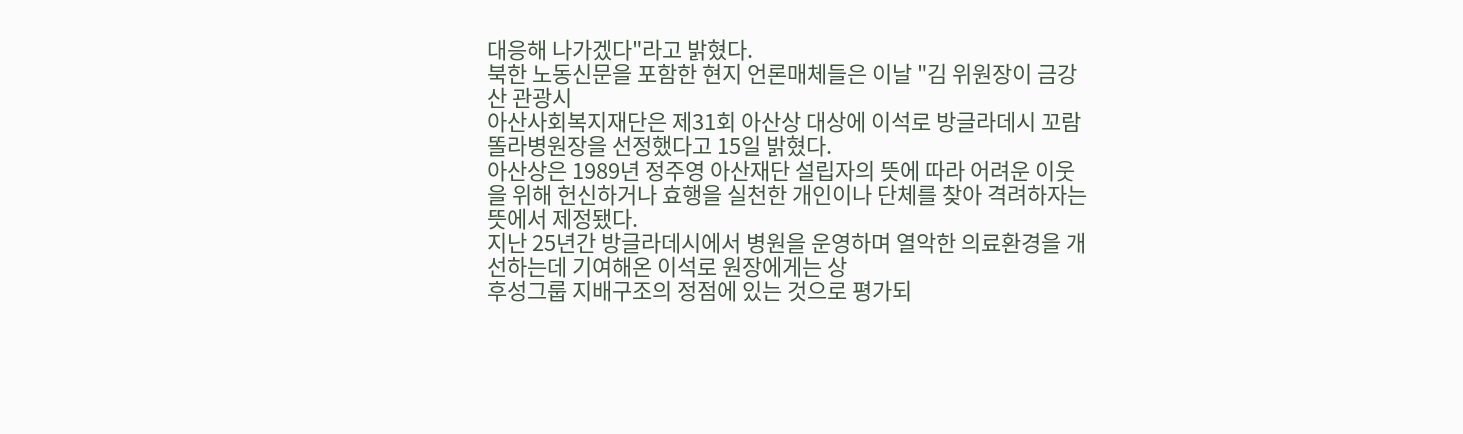대응해 나가겠다"라고 밝혔다.
북한 노동신문을 포함한 현지 언론매체들은 이날 "김 위원장이 금강산 관광시
아산사회복지재단은 제31회 아산상 대상에 이석로 방글라데시 꼬람똘라병원장을 선정했다고 15일 밝혔다.
아산상은 1989년 정주영 아산재단 설립자의 뜻에 따라 어려운 이웃을 위해 헌신하거나 효행을 실천한 개인이나 단체를 찾아 격려하자는 뜻에서 제정됐다.
지난 25년간 방글라데시에서 병원을 운영하며 열악한 의료환경을 개선하는데 기여해온 이석로 원장에게는 상
후성그룹 지배구조의 정점에 있는 것으로 평가되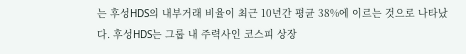는 후성HDS의 내부거래 비율이 최근 10년간 평균 38%에 이르는 것으로 나타났다. 후성HDS는 그룹 내 주력사인 코스피 상장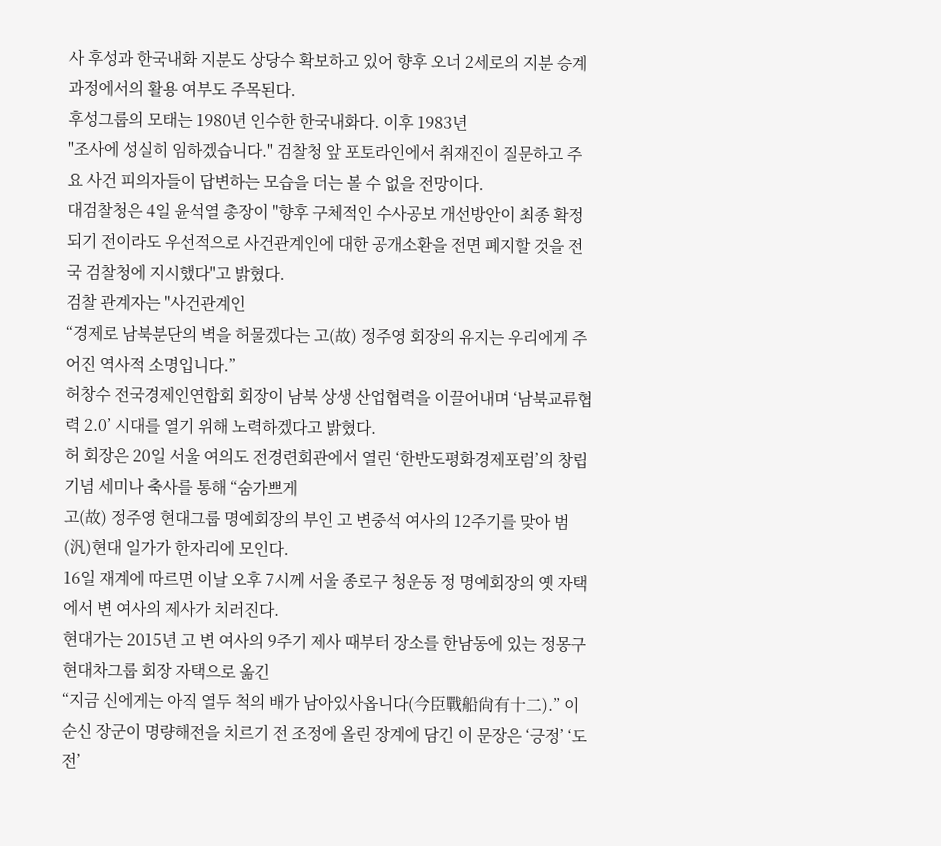사 후성과 한국내화 지분도 상당수 확보하고 있어 향후 오너 2세로의 지분 승계 과정에서의 활용 여부도 주목된다.
후성그룹의 모태는 1980년 인수한 한국내화다. 이후 1983년
"조사에 성실히 임하겠습니다." 검찰청 앞 포토라인에서 취재진이 질문하고 주요 사건 피의자들이 답변하는 모습을 더는 볼 수 없을 전망이다.
대검찰청은 4일 윤석열 총장이 "향후 구체적인 수사공보 개선방안이 최종 확정되기 전이라도 우선적으로 사건관계인에 대한 공개소환을 전면 폐지할 것을 전국 검찰청에 지시했다"고 밝혔다.
검찰 관계자는 "사건관계인
“경제로 남북분단의 벽을 허물겠다는 고(故) 정주영 회장의 유지는 우리에게 주어진 역사적 소명입니다.”
허창수 전국경제인연합회 회장이 남북 상생 산업협력을 이끌어내며 ‘남북교류협력 2.0’ 시대를 열기 위해 노력하겠다고 밝혔다.
허 회장은 20일 서울 여의도 전경련회관에서 열린 ‘한반도평화경제포럼’의 창립기념 세미나 축사를 통해 “숨가쁘게
고(故) 정주영 현대그룹 명예회장의 부인 고 변중석 여사의 12주기를 맞아 범(汎)현대 일가가 한자리에 모인다.
16일 재계에 따르면 이날 오후 7시께 서울 종로구 청운동 정 명예회장의 옛 자택에서 변 여사의 제사가 치러진다.
현대가는 2015년 고 변 여사의 9주기 제사 때부터 장소를 한남동에 있는 정몽구 현대차그룹 회장 자택으로 옮긴
“지금 신에게는 아직 열두 척의 배가 남아있사옵니다(今臣戰船尙有十二).” 이순신 장군이 명량해전을 치르기 전 조정에 올린 장계에 담긴 이 문장은 ‘긍정’ ‘도전’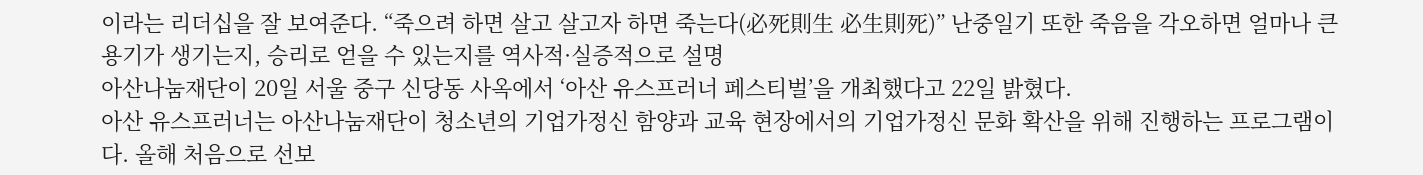이라는 리더십을 잘 보여준다. “죽으려 하면 살고 살고자 하면 죽는다(必死則生 必生則死)” 난중일기 또한 죽음을 각오하면 얼마나 큰 용기가 생기는지, 승리로 얻을 수 있는지를 역사적·실증적으로 설명
아산나눔재단이 20일 서울 중구 신당동 사옥에서 ‘아산 유스프러너 페스티벌’을 개최했다고 22일 밝혔다.
아산 유스프러너는 아산나눔재단이 청소년의 기업가정신 함양과 교육 현장에서의 기업가정신 문화 확산을 위해 진행하는 프로그램이다. 올해 처음으로 선보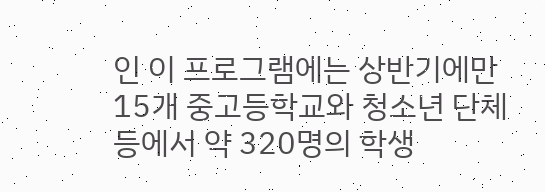인 이 프로그램에는 상반기에만 15개 중고등학교와 청소년 단체 등에서 약 320명의 학생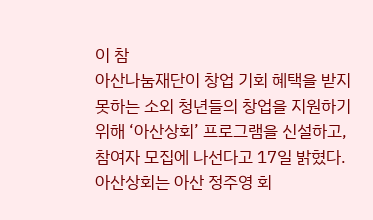이 참
아산나눔재단이 창업 기회 혜택을 받지 못하는 소외 청년들의 창업을 지원하기 위해 ‘아산상회’ 프로그램을 신설하고, 참여자 모집에 나선다고 17일 밝혔다.
아산상회는 아산 정주영 회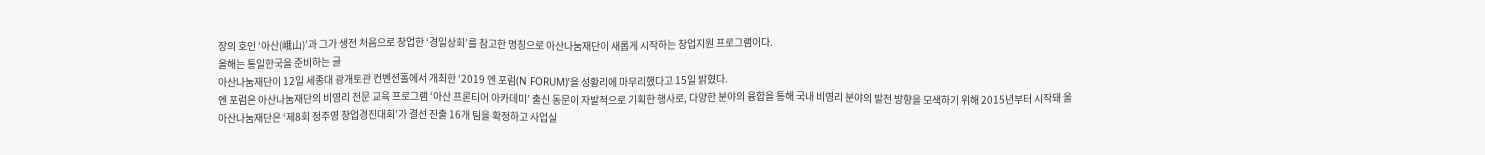장의 호인 ‘아산(峨山)’과 그가 생전 처음으로 창업한 ‘경일상회’를 참고한 명칭으로 아산나눔재단이 새롭게 시작하는 창업지원 프로그램이다.
올해는 통일한국을 준비하는 글
아산나눔재단이 12일 세종대 광개토관 컨벤션홀에서 개최한 ‘2019 엔 포럼(N FORUM)’을 성황리에 마무리했다고 15일 밝혔다.
엔 포럼은 아산나눔재단의 비영리 전문 교육 프로그램 ‘아산 프론티어 아카데미’ 출신 동문이 자발적으로 기획한 행사로, 다양한 분야의 융합을 통해 국내 비영리 분야의 발전 방향을 모색하기 위해 2015년부터 시작돼 올
아산나눔재단은 ‘제8회 정주영 창업경진대회’가 결선 진출 16개 팀을 확정하고 사업실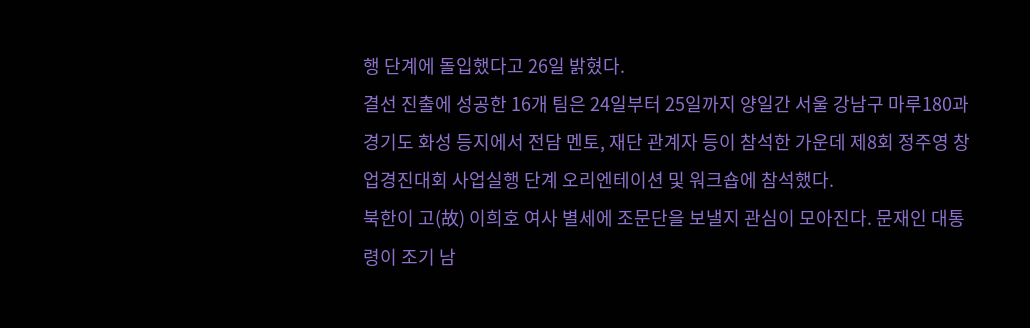행 단계에 돌입했다고 26일 밝혔다.
결선 진출에 성공한 16개 팀은 24일부터 25일까지 양일간 서울 강남구 마루180과 경기도 화성 등지에서 전담 멘토, 재단 관계자 등이 참석한 가운데 제8회 정주영 창업경진대회 사업실행 단계 오리엔테이션 및 워크숍에 참석했다.
북한이 고(故) 이희호 여사 별세에 조문단을 보낼지 관심이 모아진다. 문재인 대통령이 조기 남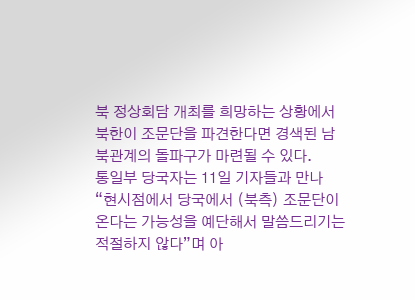북 정상회담 개최를 희망하는 상황에서 북한이 조문단을 파견한다면 경색된 남북관계의 돌파구가 마련될 수 있다.
통일부 당국자는 11일 기자들과 만나 “현시점에서 당국에서 (북측) 조문단이 온다는 가능성을 예단해서 말씀드리기는 적절하지 않다”며 아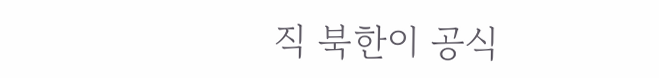직 북한이 공식